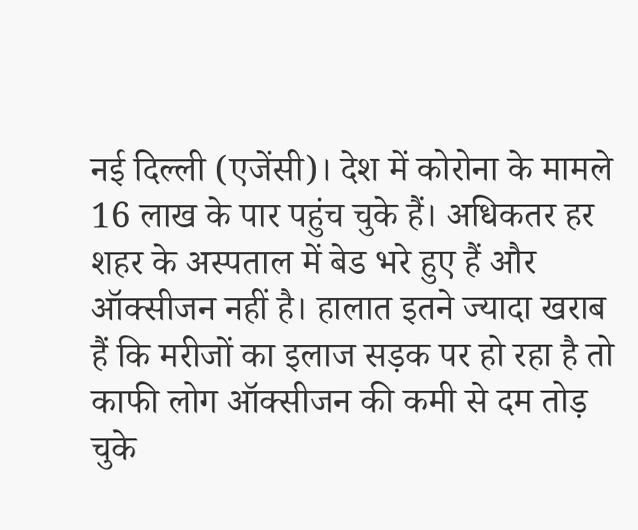नई दिल्ली (एजेंसी)। देश में कोरोना के मामले 16 लाख के पार पहुंच चुके हैं। अधिकतर हर शहर के अस्पताल में बेड भरे हुए हैं और ऑक्सीजन नहीं है। हालात इतने ज्यादा खराब हैं कि मरीजों का इलाज सड़क पर हो रहा है तो काफी लोग ऑक्सीजन की कमी से दम तोड़ चुके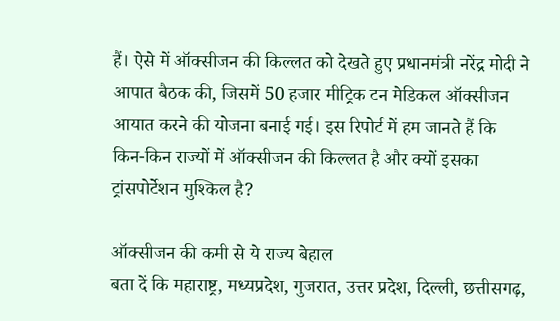हैं। ऐसे में ऑक्सीजन की किल्लत को देखते हुए प्रधानमंत्री नरेंद्र मोदी ने आपात बैठक की, जिसमें 50 हजार मीट्रिक टन मेडिकल ऑक्सीजन आयात करने की योजना बनाई गई। इस रिपोर्ट में हम जानते हैं कि किन-किन राज्यों में ऑक्सीजन की किल्लत है और क्यों इसका ट्रांसपोर्टेशन मुश्किल है?

ऑक्सीजन की कमी से ये राज्य बेहाल
बता दें कि महाराष्ट्र, मध्यप्रदेश, गुजरात, उत्तर प्रदेश, दिल्ली, छत्तीसगढ़,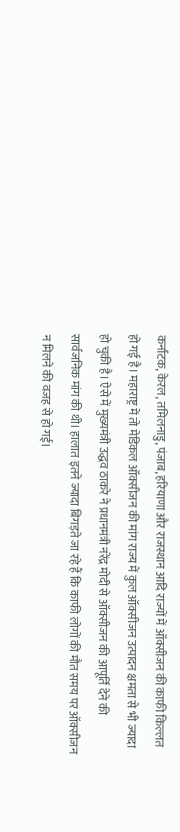कर्नाटक, केरल, तमिलनाडु, पंजाब, हरियाणा और राजस्थान आदि राज्यों में ऑक्सीजन की काफी किल्लत हो गई है। महाराष्ट्र में तो मेडिकल ऑक्सीजन की मांग राज्य में कुल ऑक्सीजन उत्पादन क्षमता से भी ज्यादा हो चुकी है। ऐसे में मुख्यमंत्री उद्धव ठाकरे ने प्रधानमंत्री नरेंद्र मोदी से ऑक्सीजन की आपूर्ति देने की सार्वजनिक मांग की थी। हालात इतने ज्यादा बिगड़ते जा रहे हैं कि काफी लोगों की मौत समय पर ऑक्सीजन न मिलने की वजह से हो गई।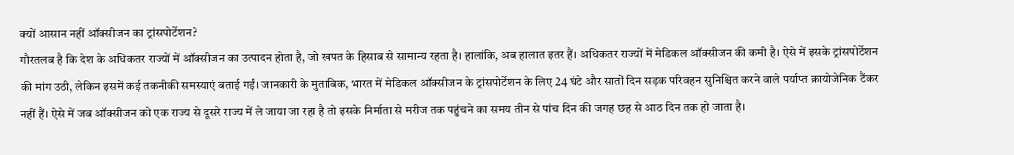क्यों आसान नहीं ऑक्सीजन का ट्रांसपोर्टेशन?
गौरतलब है कि देश के अधिकतर राज्यों में ऑक्सीजन का उत्पादन होता है, जो खपत के हिसाब से सामान्य रहता है। हालांकि, अब हालात इतर हैं। अधिकतर राज्यों में मेडिकल ऑक्सीजन की कमी है। ऐसे में इसके ट्रांसपोर्टेशन की मांग उठी, लेकिन इसमें कई तकनीकी समस्याएं बताई गईं। जानकारी के मुताबिक, भारत में मेडिकल ऑक्सीजन के ट्रांसपोर्टेशन के लिए 24 घंटे और सातों दिन सड़क परिवहन सुनिश्चित करने वाले पर्याप्त क्रायोजेनिक टैंकर नहीं हैं। ऐसे में जब ऑक्सीजन को एक राज्य से दूसरे राज्य में ले जाया जा रहा है तो इसके निर्माता से मरीज तक पहुंचने का समय तीन से पांच दिन की जगह छह से आठ दिन तक हो जाता है।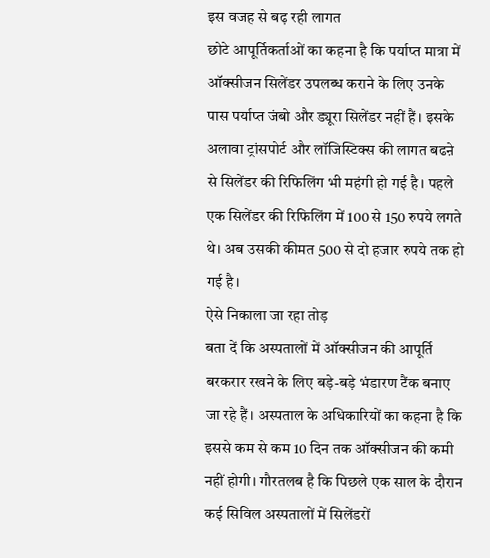इस वजह से बढ़ रही लागत
छोटे आपूर्तिकर्ताओं का कहना है कि पर्याप्त मात्रा में ऑक्सीजन सिलेंडर उपलब्ध कराने के लिए उनके पास पर्याप्त जंबो और ड्यूरा सिलेंडर नहीं हैं। इसके अलावा ट्रांसपोर्ट और लॉजिस्टिक्स की लागत बढऩे से सिलेंडर की रिफिलिंग भी महंगी हो गई है। पहले एक सिलेंडर की रिफिलिंग में 100 से 150 रुपये लगते थे। अब उसकी कीमत 500 से दो हजार रुपये तक हो गई है।
ऐसे निकाला जा रहा तोड़
बता दें कि अस्पतालों में ऑक्सीजन की आपूर्ति बरकरार रखने के लिए बड़े-बड़े भंडारण टैंक बनाए जा रहे हैं। अस्पताल के अधिकारियों का कहना है कि इससे कम से कम 10 दिन तक ऑक्सीजन की कमी नहीं होगी। गौरतलब है कि पिछले एक साल के दौरान कई सिविल अस्पतालों में सिलेंडरों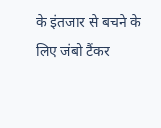के इंतजार से बचने के लिए जंबो टैंकर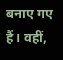बनाए गए हैं। वहीं,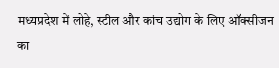मध्यप्रदेश में लोहे, स्टील और कांच उद्योग के लिए ऑक्सीजन का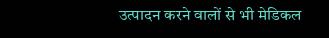उत्पादन करने वालों से भी मेडिकल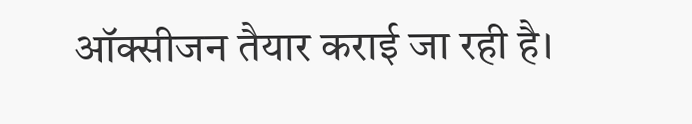ऑक्सीजन तैयार कराई जा रही है।